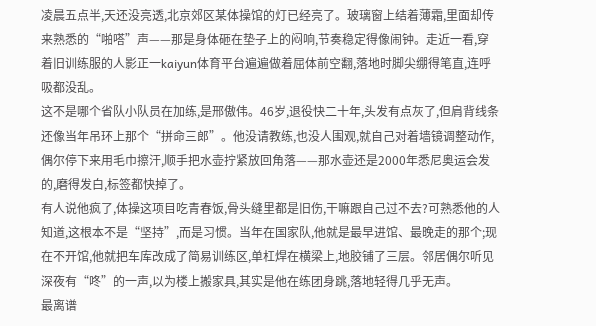凌晨五点半,天还没亮透,北京郊区某体操馆的灯已经亮了。玻璃窗上结着薄霜,里面却传来熟悉的“啪嗒”声——那是身体砸在垫子上的闷响,节奏稳定得像闹钟。走近一看,穿着旧训练服的人影正一kaiyun体育平台遍遍做着屈体前空翻,落地时脚尖绷得笔直,连呼吸都没乱。
这不是哪个省队小队员在加练,是邢傲伟。46岁,退役快二十年,头发有点灰了,但肩背线条还像当年吊环上那个“拼命三郎”。他没请教练,也没人围观,就自己对着墙镜调整动作,偶尔停下来用毛巾擦汗,顺手把水壶拧紧放回角落——那水壶还是2000年悉尼奥运会发的,磨得发白,标签都快掉了。
有人说他疯了,体操这项目吃青春饭,骨头缝里都是旧伤,干嘛跟自己过不去?可熟悉他的人知道,这根本不是“坚持”,而是习惯。当年在国家队,他就是最早进馆、最晚走的那个;现在不开馆,他就把车库改成了简易训练区,单杠焊在横梁上,地胶铺了三层。邻居偶尔听见深夜有“咚”的一声,以为楼上搬家具,其实是他在练团身跳,落地轻得几乎无声。
最离谱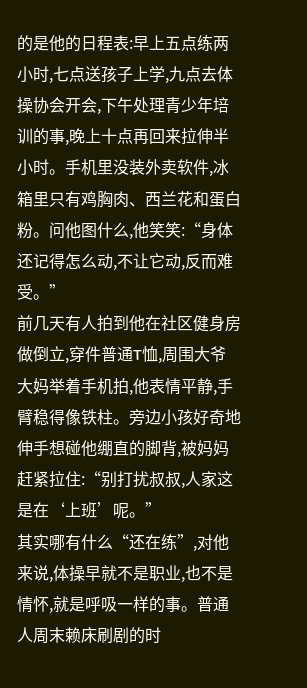的是他的日程表:早上五点练两小时,七点送孩子上学,九点去体操协会开会,下午处理青少年培训的事,晚上十点再回来拉伸半小时。手机里没装外卖软件,冰箱里只有鸡胸肉、西兰花和蛋白粉。问他图什么,他笑笑:“身体还记得怎么动,不让它动,反而难受。”
前几天有人拍到他在社区健身房做倒立,穿件普通T恤,周围大爷大妈举着手机拍,他表情平静,手臂稳得像铁柱。旁边小孩好奇地伸手想碰他绷直的脚背,被妈妈赶紧拉住:“别打扰叔叔,人家这是在‘上班’呢。”
其实哪有什么“还在练”,对他来说,体操早就不是职业,也不是情怀,就是呼吸一样的事。普通人周末赖床刷剧的时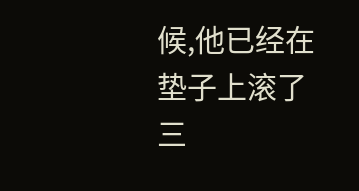候,他已经在垫子上滚了三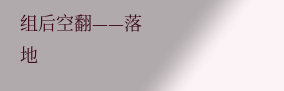组后空翻——落地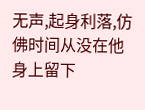无声,起身利落,仿佛时间从没在他身上留下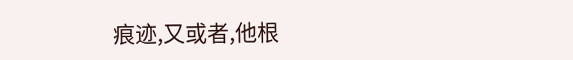痕迹,又或者,他根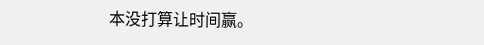本没打算让时间赢。